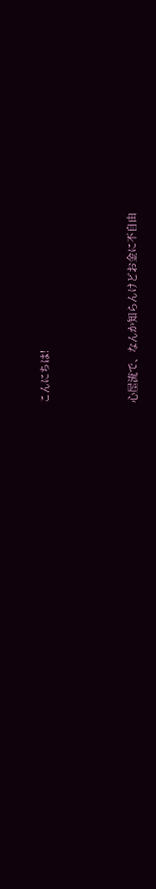こんにちは!



心屋流で、なんか知らんけどお金に不自由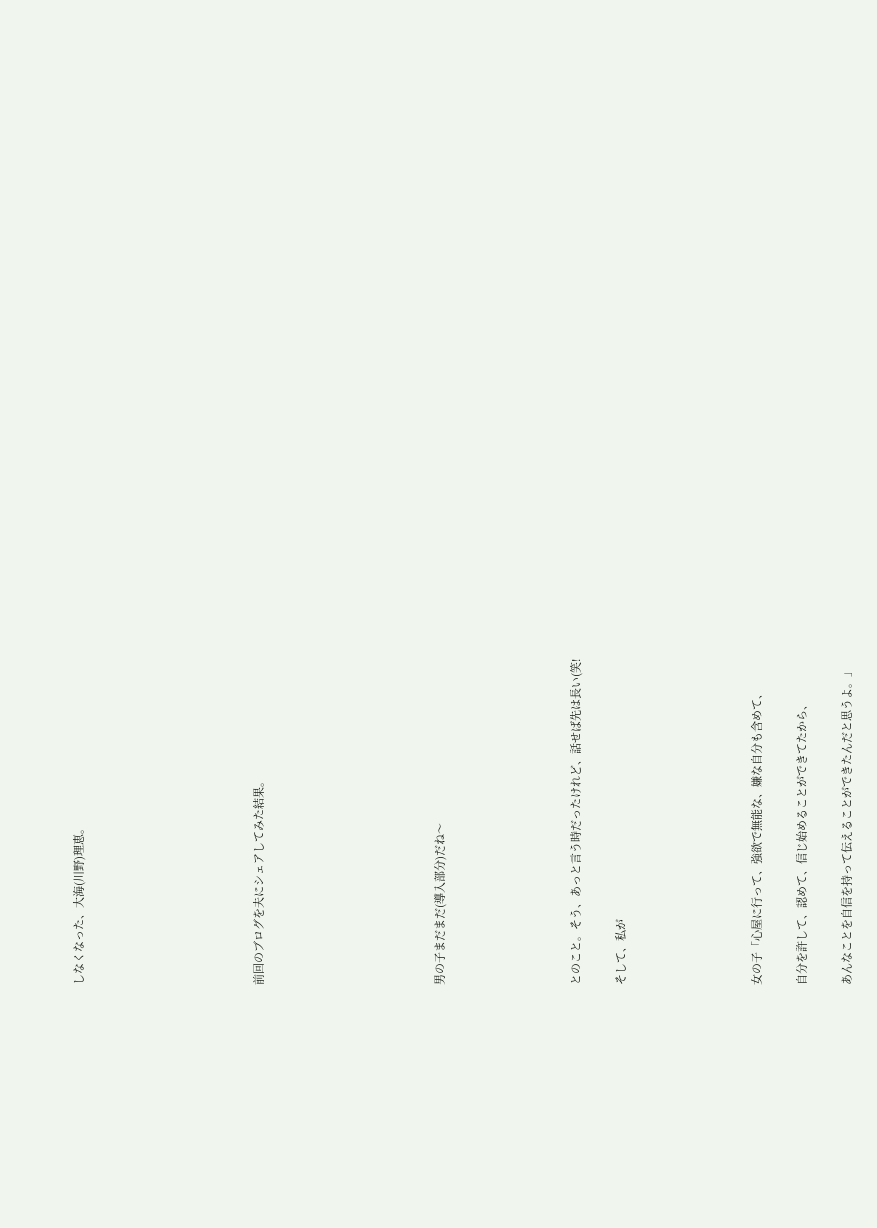しなくなった、大海(川野)理恵。







前回のブログを夫にシェアしてみた結果。







男の子まだまだ(導入部分)だね〜





とのこと。そう、あっと言う時だったけれど、話せば先は長い(笑!

そして、私が





女の子「心屋に行って、強欲で無能な、嫌な自分も含めて、

自分を許して、認めて、信じ始めることができてたから、

あんなことを自信を持って伝えることができたんだと思うよ。」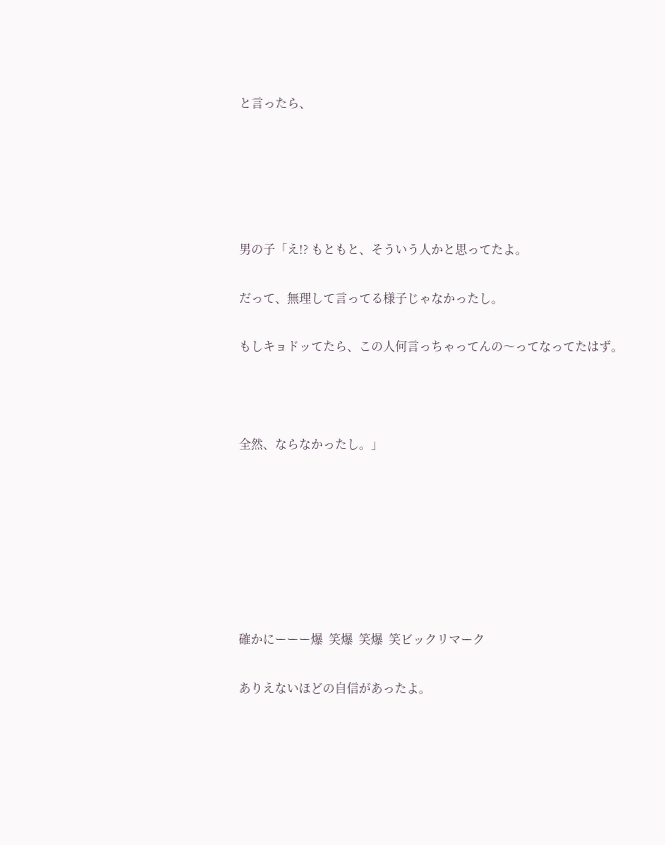と言ったら、





男の子「え!? もともと、そういう人かと思ってたよ。

だって、無理して言ってる様子じゃなかったし。

もしキョドッてたら、この人何言っちゃってんの〜ってなってたはず。



全然、ならなかったし。」







確かにーーー爆  笑爆  笑爆  笑ビックリマーク

ありえないほどの自信があったよ。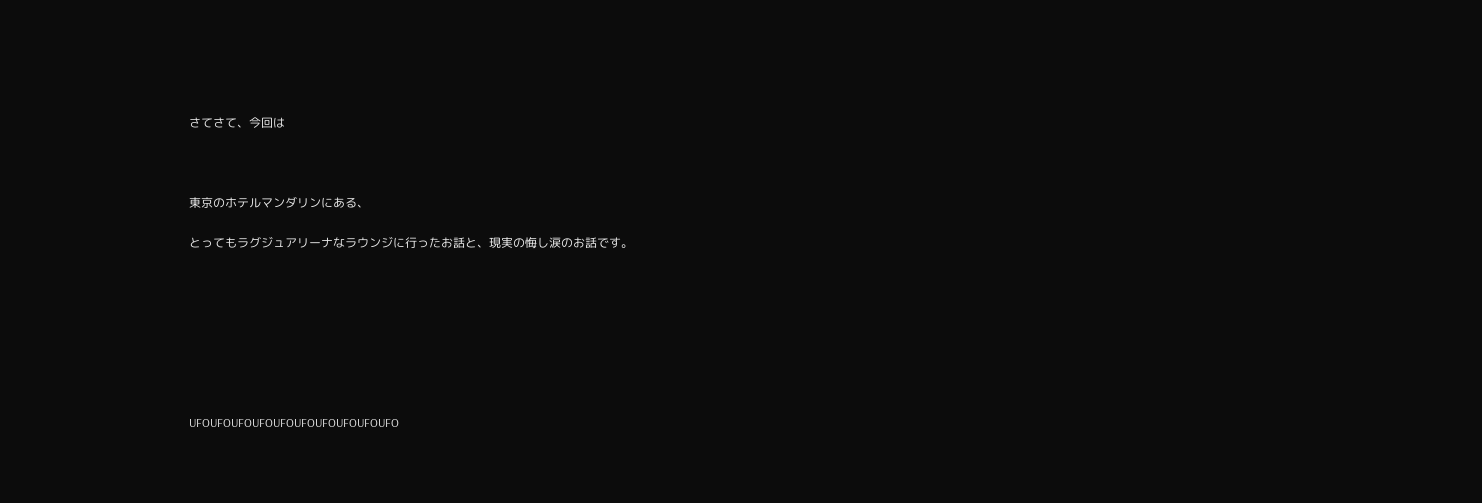さてさて、今回は



東京のホテルマンダリンにある、

とってもラグジュアリーナなラウンジに行ったお話と、現実の悔し涙のお話です。








UFOUFOUFOUFOUFOUFOUFOUFOUFOUFO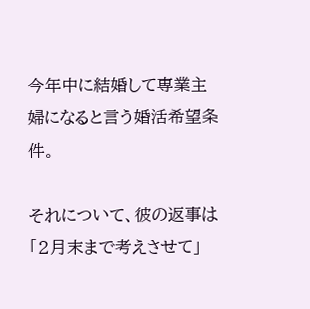今年中に結婚して専業主婦になると言う婚活希望条件。

それについて、彼の返事は「2月末まで考えさせて」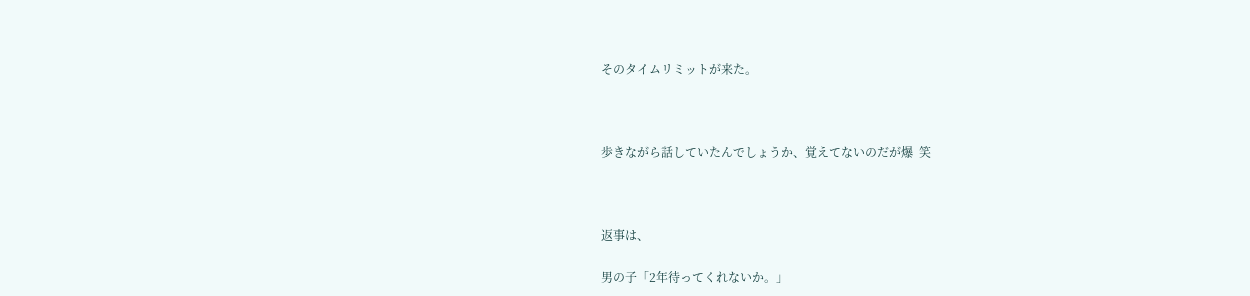そのタイムリミットが来た。



歩きながら話していたんでしょうか、覚えてないのだが爆  笑



返事は、

男の子「2年待ってくれないか。」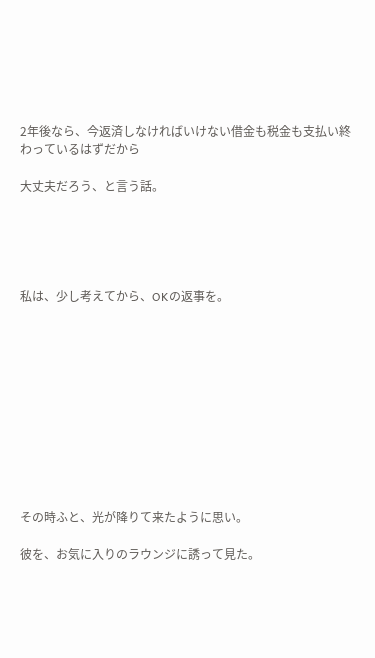2年後なら、今返済しなければいけない借金も税金も支払い終わっているはずだから

大丈夫だろう、と言う話。





私は、少し考えてから、OKの返事を。











その時ふと、光が降りて来たように思い。

彼を、お気に入りのラウンジに誘って見た。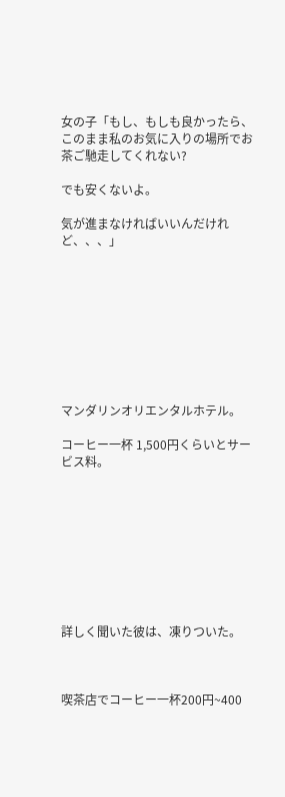女の子「もし、もしも良かったら、このまま私のお気に入りの場所でお茶ご馳走してくれない?

でも安くないよ。

気が進まなければいいんだけれど、、、」









マンダリンオリエンタルホテル。

コーヒー一杯 1,500円くらいとサービス料。









詳しく聞いた彼は、凍りついた。



喫茶店でコーヒー一杯200円~400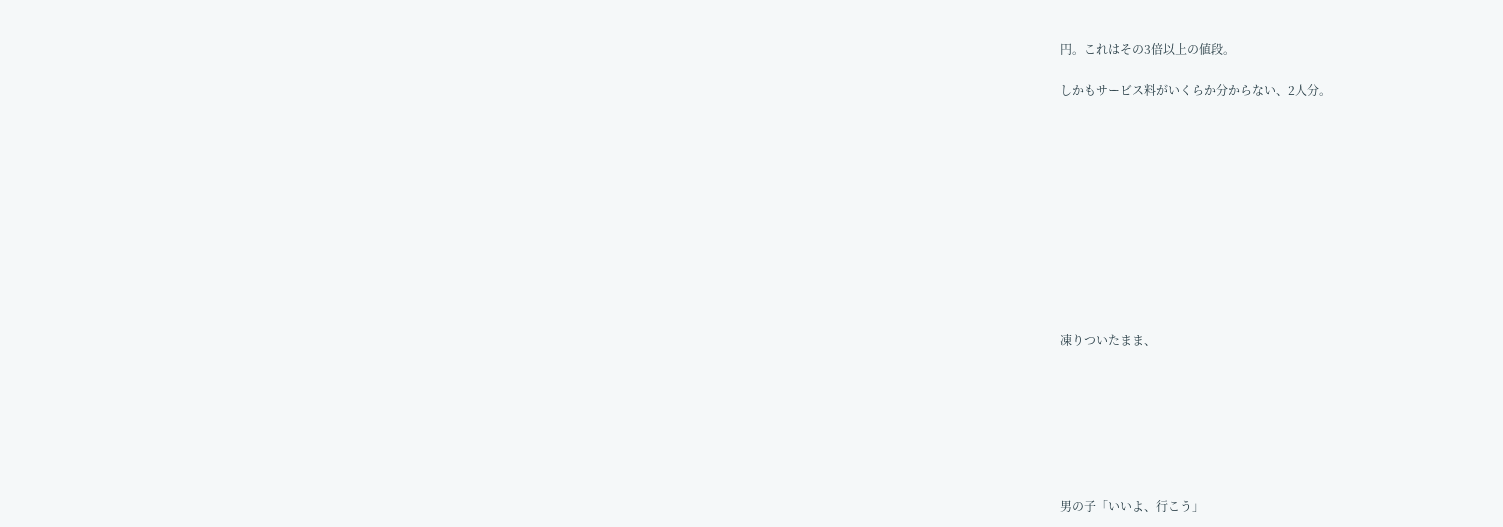円。これはその3倍以上の値段。

しかもサービス料がいくらか分からない、2人分。











凍りついたまま、







男の子「いいよ、行こう」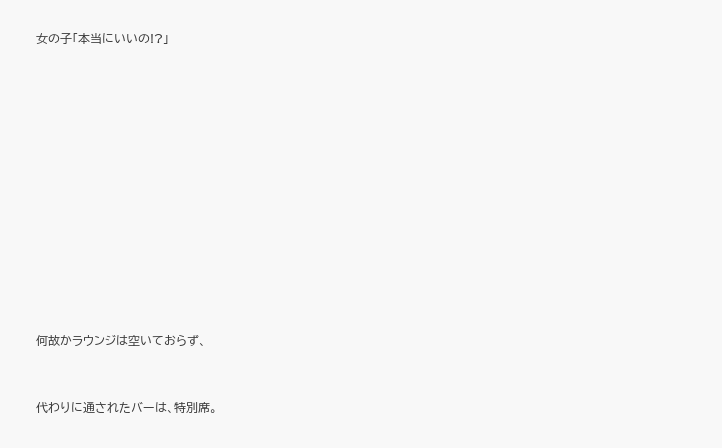女の子「本当にいいの!?」

















何故かラウンジは空いておらず、



代わりに通されたバーは、特別席。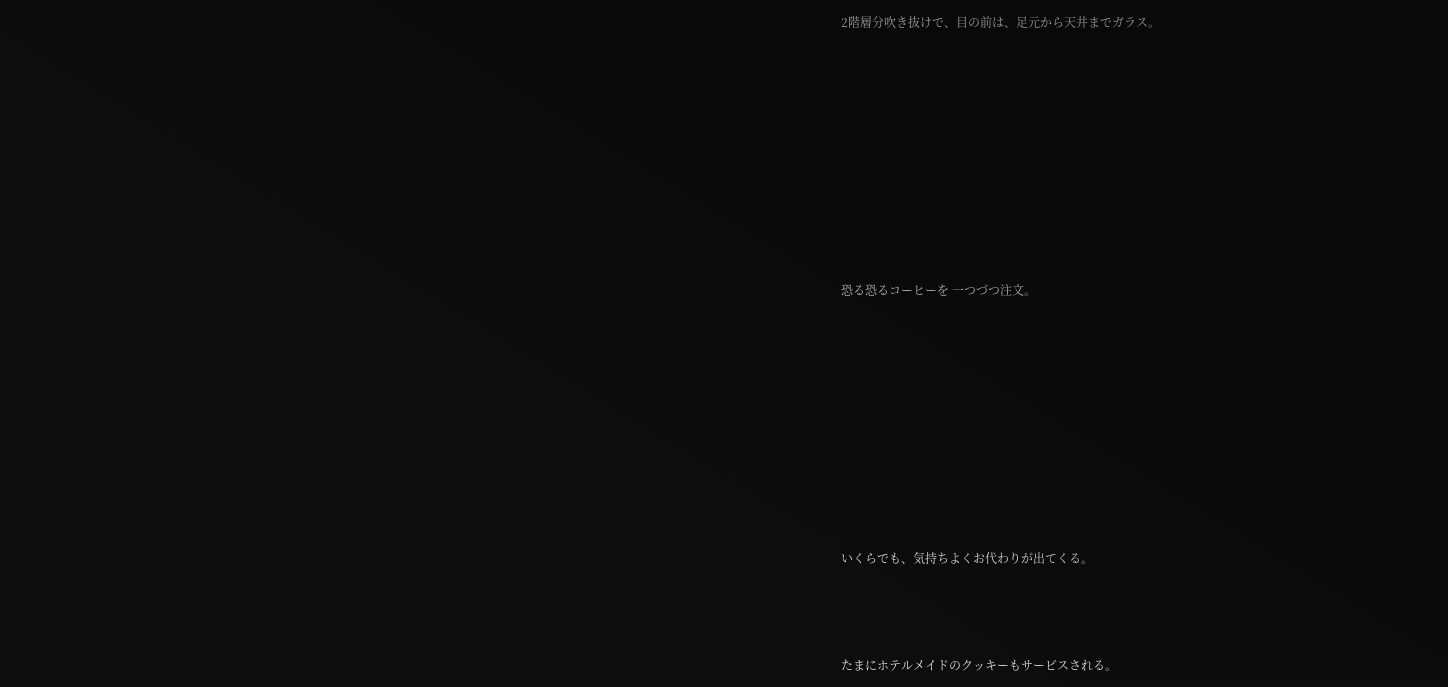2階層分吹き抜けで、目の前は、足元から天井までガラス。









恐る恐るコーヒーを 一つづつ注文。









いくらでも、気持ちよくお代わりが出てくる。



たまにホテルメイドのクッキーもサービスされる。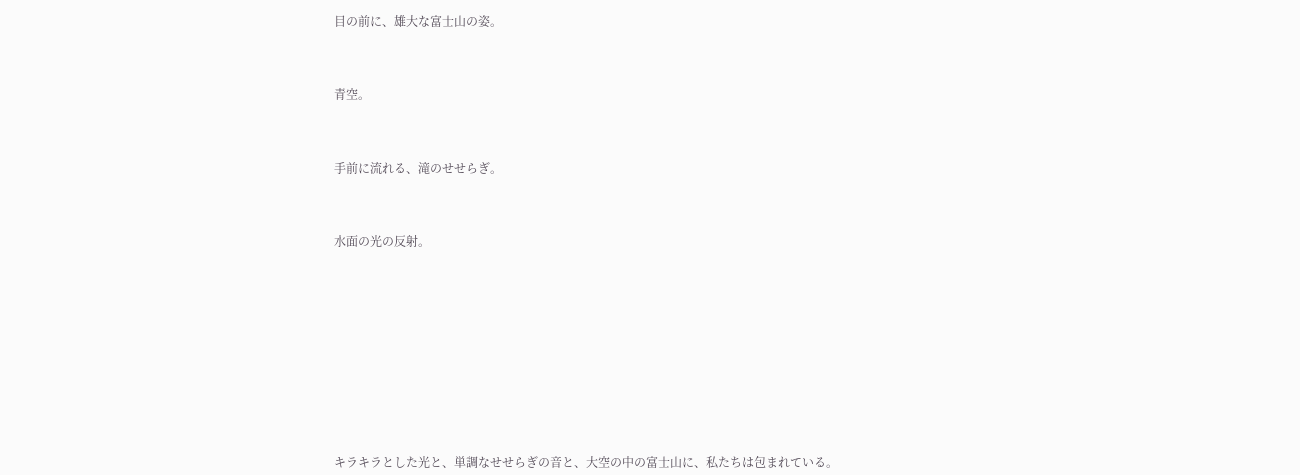目の前に、雄大な富士山の姿。



青空。



手前に流れる、滝のせせらぎ。



水面の光の反射。











キラキラとした光と、単調なせせらぎの音と、大空の中の富士山に、私たちは包まれている。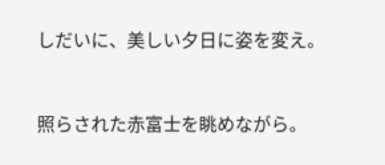しだいに、美しい夕日に姿を変え。



照らされた赤富士を眺めながら。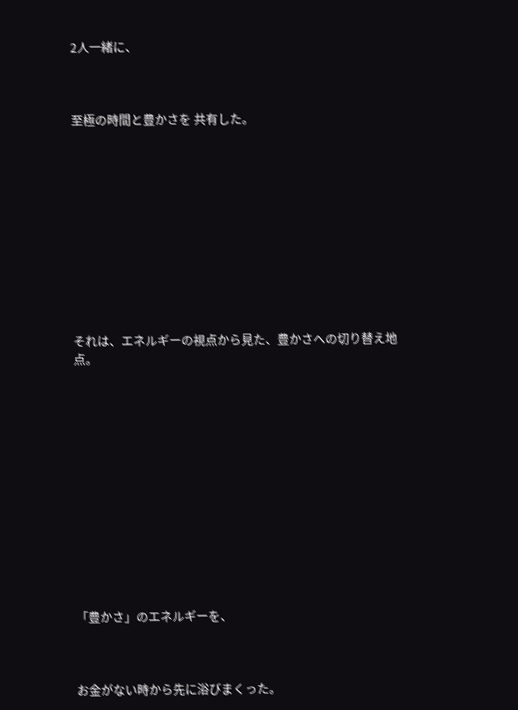2人一緒に、



至極の時間と豊かさを 共有した。











それは、エネルギーの視点から見た、豊かさへの切り替え地点。













「豊かさ」のエネルギーを、



お金がない時から先に浴びまくった。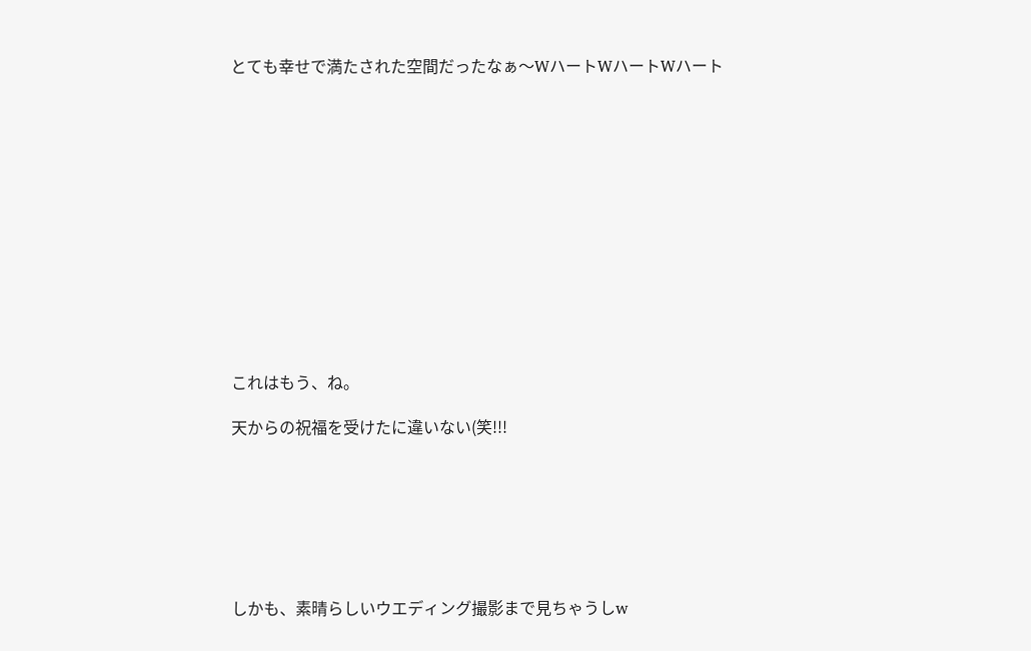とても幸せで満たされた空間だったなぁ〜WハートWハートWハート













これはもう、ね。

天からの祝福を受けたに違いない(笑!!!







しかも、素晴らしいウエディング撮影まで見ちゃうしw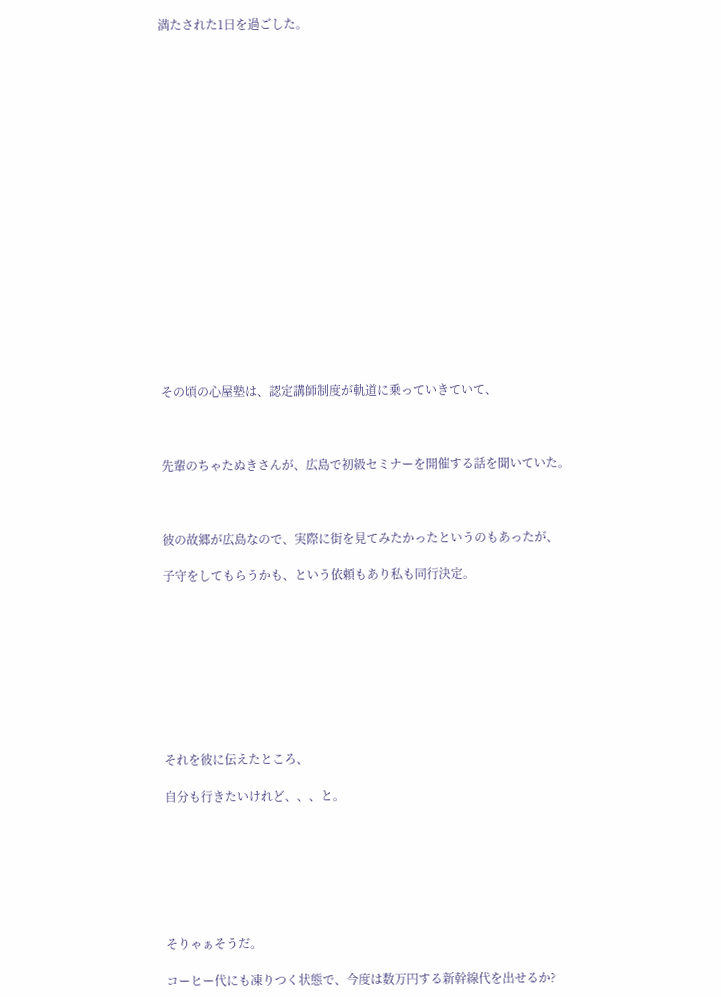満たされた1日を過ごした。



















その頃の心屋塾は、認定講師制度が軌道に乗っていきていて、



先輩のちゃたぬきさんが、広島で初級セミナーを開催する話を聞いていた。



彼の故郷が広島なので、実際に街を見てみたかったというのもあったが、

子守をしてもらうかも、という依頼もあり私も同行決定。









それを彼に伝えたところ、

自分も行きたいけれど、、、と。







そりゃぁそうだ。

コーヒー代にも凍りつく状態で、今度は数万円する新幹線代を出せるか?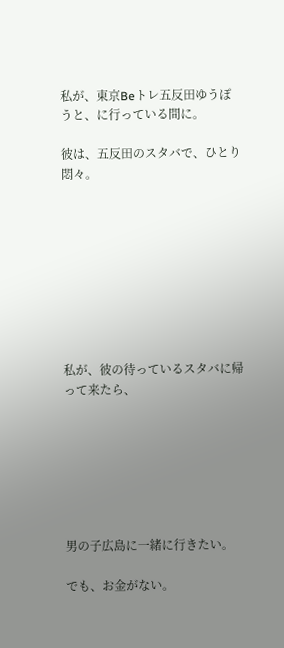私が、東京Beトレ五反田ゆうぽうと、に行っている間に。

彼は、五反田のスタバで、ひとり悶々。









私が、彼の待っているスタバに帰って来たら、







男の子広島に一緒に行きたい。

でも、お金がない。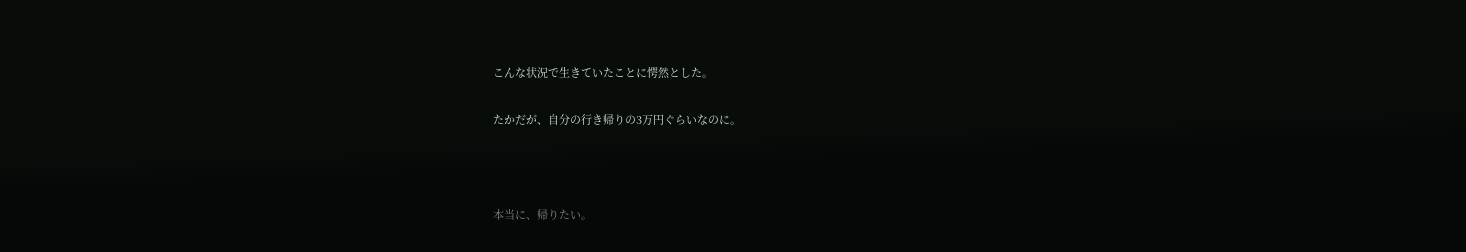こんな状況で生きていたことに愕然とした。

たかだが、自分の行き帰りの3万円ぐらいなのに。



本当に、帰りたい。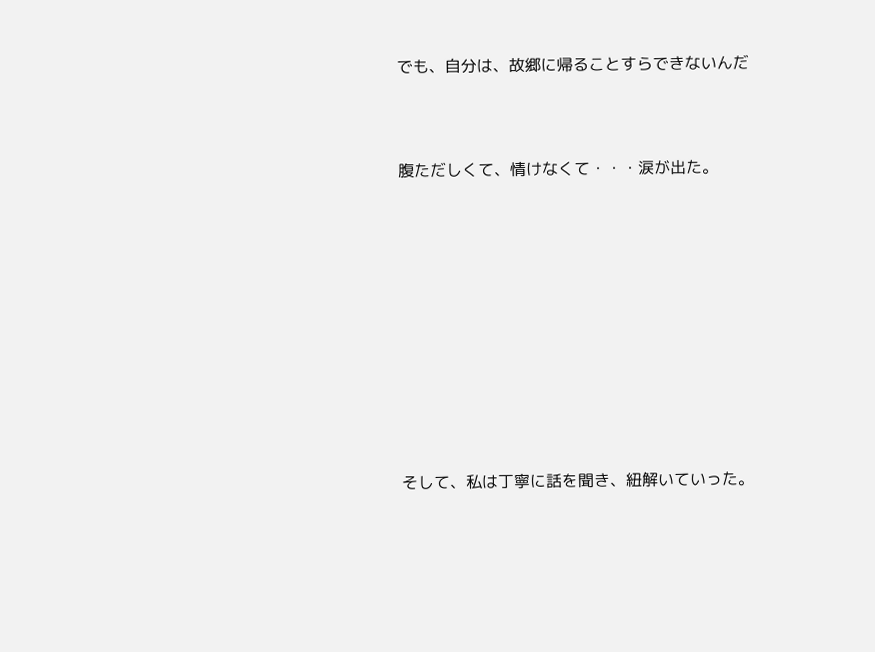でも、自分は、故郷に帰ることすらできないんだ



腹ただしくて、情けなくて・・・涙が出た。











そして、私は丁寧に話を聞き、紐解いていった。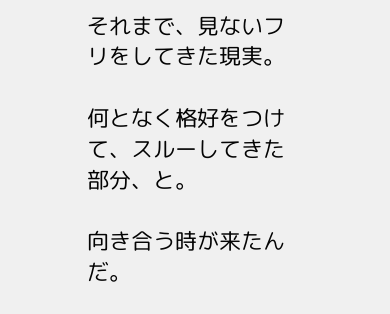それまで、見ないフリをしてきた現実。

何となく格好をつけて、スルーしてきた部分、と。

向き合う時が来たんだ。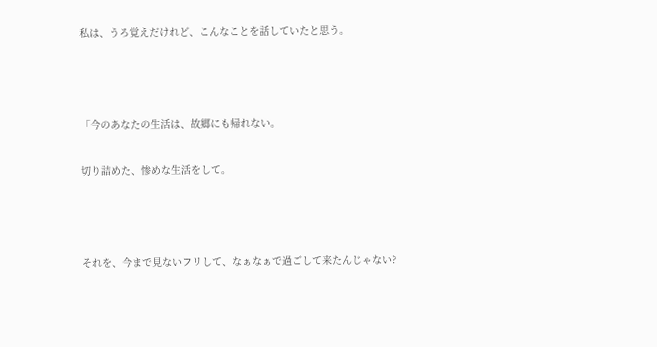私は、うろ覚えだけれど、こんなことを話していたと思う。



「今のあなたの生活は、故郷にも帰れない。

切り詰めた、惨めな生活をして。



それを、今まで見ないフリして、なぁなぁで過ごして来たんじゃない?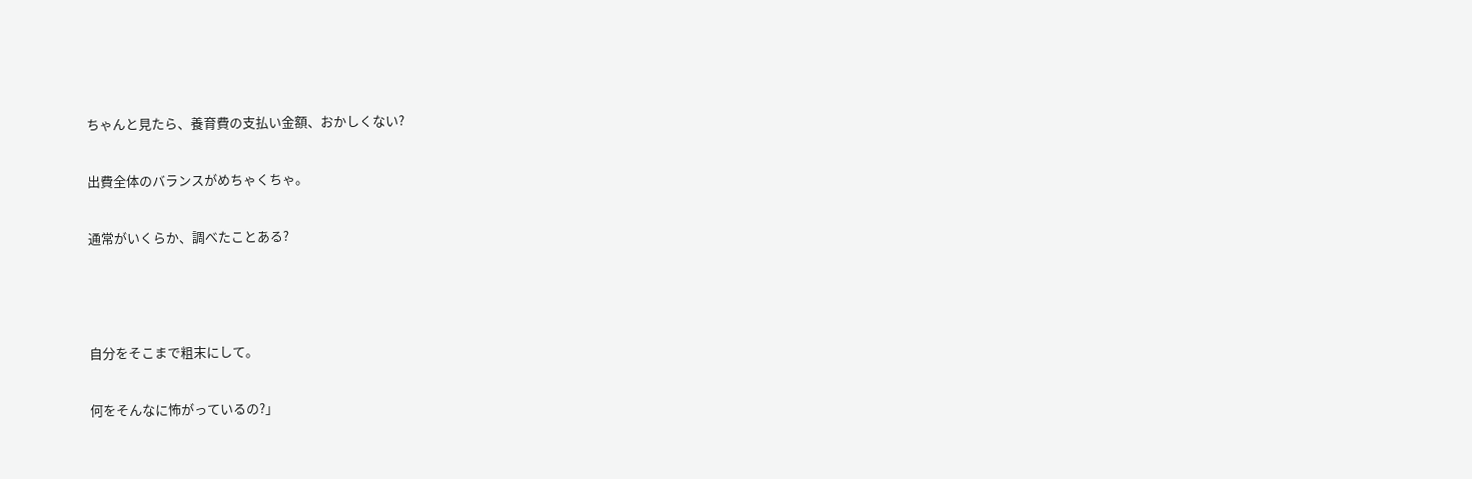ちゃんと見たら、養育費の支払い金額、おかしくない?

出費全体のバランスがめちゃくちゃ。

通常がいくらか、調べたことある?



自分をそこまで粗末にして。

何をそんなに怖がっているの?」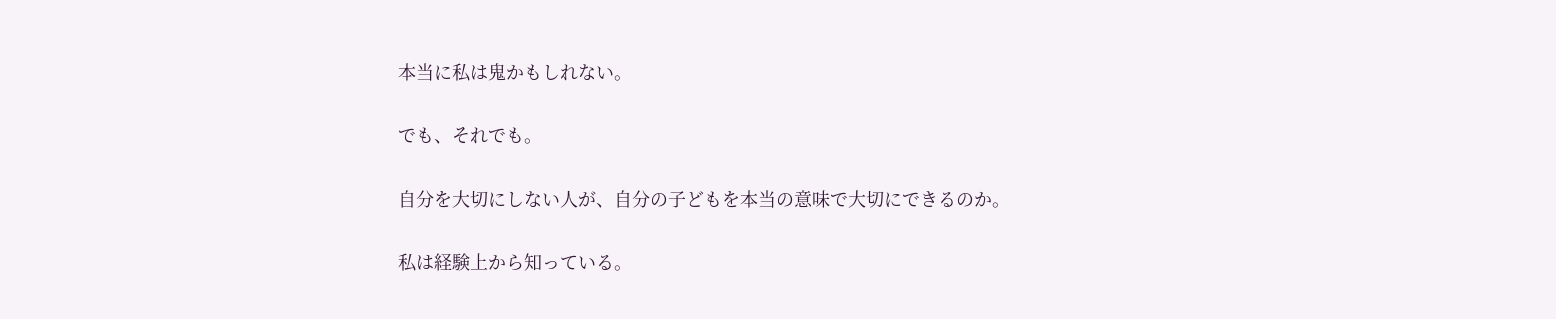本当に私は鬼かもしれない。

でも、それでも。

自分を大切にしない人が、自分の子どもを本当の意味で大切にできるのか。

私は経験上から知っている。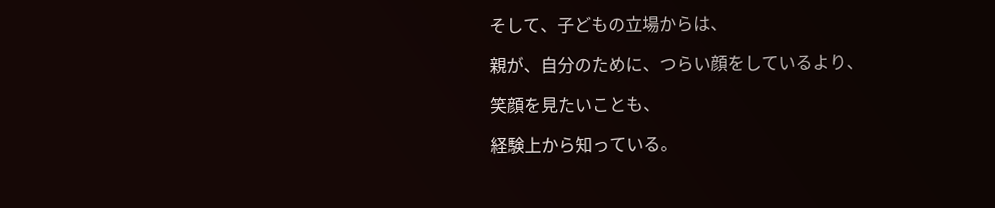そして、子どもの立場からは、

親が、自分のために、つらい顔をしているより、

笑顔を見たいことも、

経験上から知っている。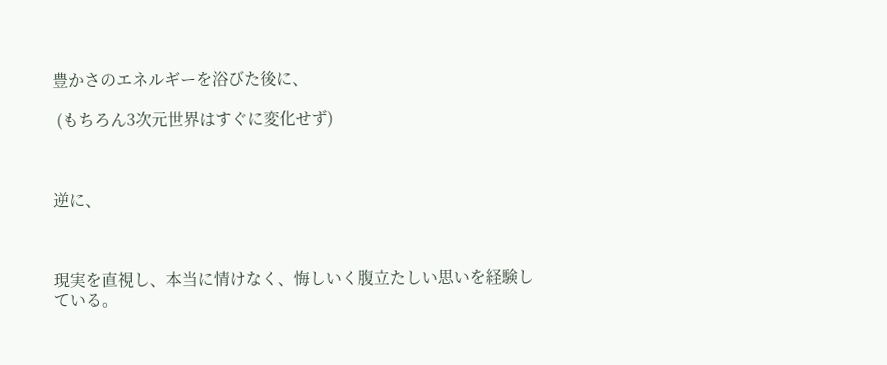豊かさのエネルギーを浴びた後に、

 (もちろん3次元世界はすぐに変化せず)



逆に、



現実を直視し、本当に情けなく、悔しいく腹立たしい思いを経験している。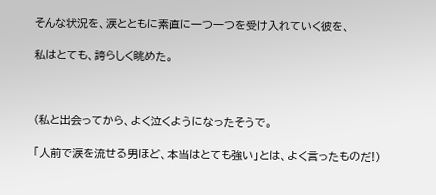そんな状況を、涙とともに素直に一つ一つを受け入れていく彼を、

私はとても、誇らしく眺めた。



(私と出会ってから、よく泣くようになったそうで。

「人前で涙を流せる男ほど、本当はとても強い」とは、よく言ったものだ!)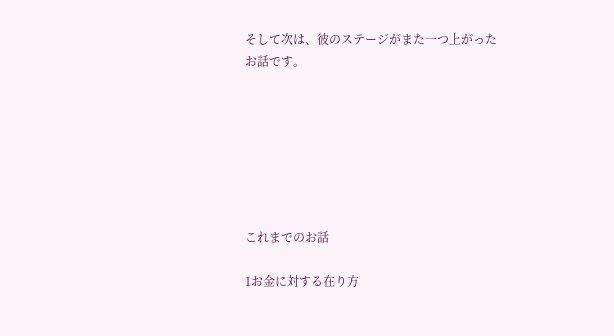そして次は、彼のステージがまた一つ上がったお話です。







これまでのお話

1お金に対する在り方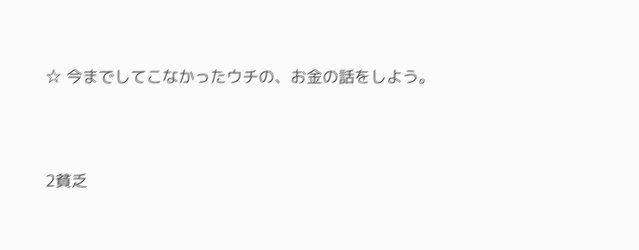☆ 今までしてこなかったウチの、お金の話をしよう。



2貧乏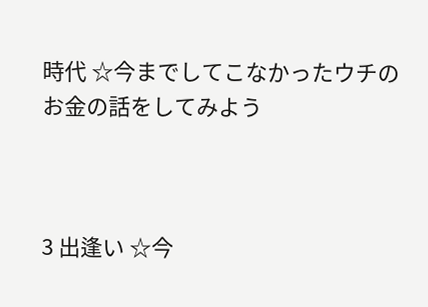時代 ☆今までしてこなかったウチのお金の話をしてみよう



3 出逢い ☆今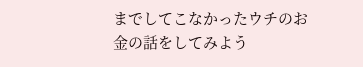までしてこなかったウチのお金の話をしてみよう